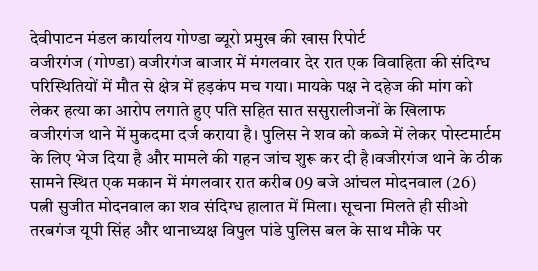देवीपाटन मंडल कार्यालय गोण्डा ब्यूरो प्रमुख की खास रिपोर्ट
वजीरगंज (गोण्डा) वजीरगंज बाजार में मंगलवार देर रात एक विवाहिता की संदिग्ध परिस्थितियों में मौत से क्षेत्र में हड़कंप मच गया। मायके पक्ष ने दहेज की मांग को लेकर हत्या का आरोप लगाते हुए पति सहित सात ससुरालीजनों के खिलाफ वजीरगंज थाने में मुकदमा दर्ज कराया है। पुलिस ने शव को कब्जे में लेकर पोस्टमार्टम के लिए भेज दिया है और मामले की गहन जांच शुरू कर दी है।वजीरगंज थाने के ठीक सामने स्थित एक मकान में मंगलवार रात करीब 09 बजे आंचल मोदनवाल (26) पत्नी सुजीत मोदनवाल का शव संदिग्ध हालात में मिला। सूचना मिलते ही सीओ तरबगंज यूपी सिंह और थानाध्यक्ष विपुल पांडे पुलिस बल के साथ मौके पर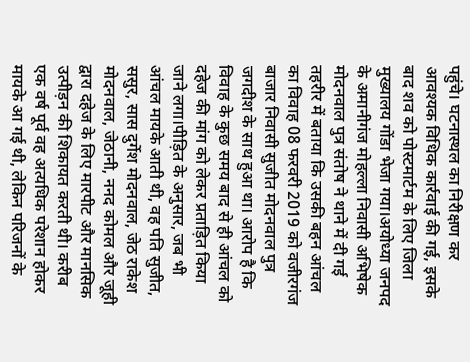पहुंचे। घटनास्थल का निरीक्षण कर आवश्यक विधिक कार्रवाई की गई, इसके बाद शव को पोस्टमार्टम के लिए जिला मुख्यालय गोंडा भेजा गया।अयोध्या जनपद के अमानीगंज मोहल्ला निवासी अभिषेक मोदनवाल पुत्र संतोष ने थाने में दी गई तहरीर में बताया कि उसकी बहन आंचल का विवाह 08 फरवरी 2019 को वजीरगंज बाजार निवासी सुजीत मोदनवाल पुत्र जगदीश के साथ हुआ था। आरोप है कि विवाह के कुछ समय बाद से ही आंचल को दहेज की मांग को लेकर प्रताड़ित किया जाने लगा।पीड़ित के अनुसार, जब भी आंचल मायके आती थी, वह पति सुजीत, ससुर, सास दुर्गेश मोदनवाल, जेठ राकेश मोदनवाल, जेठानी, ननद कोमल और जूही द्वारा दहेज के लिए मारपीट और मानसिक उत्पीड़न की शिकायत करती थी। करीब एक वर्ष पूर्व वह अत्यधिक परेशान होकर मायके आ गई थी, लेकिन परिजनों के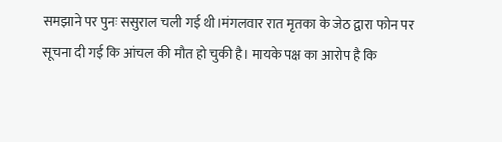समझाने पर पुनः ससुराल चली गई थी।मंगलवार रात मृतका के जेठ द्वारा फोन पर सूचना दी गई कि आंचल की मौत हो चुकी है। मायके पक्ष का आरोप है कि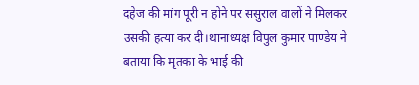दहेज की मांग पूरी न होने पर ससुराल वालों ने मिलकर उसकी हत्या कर दी।थानाध्यक्ष विपुल कुमार पाण्डेय ने बताया कि मृतका के भाई की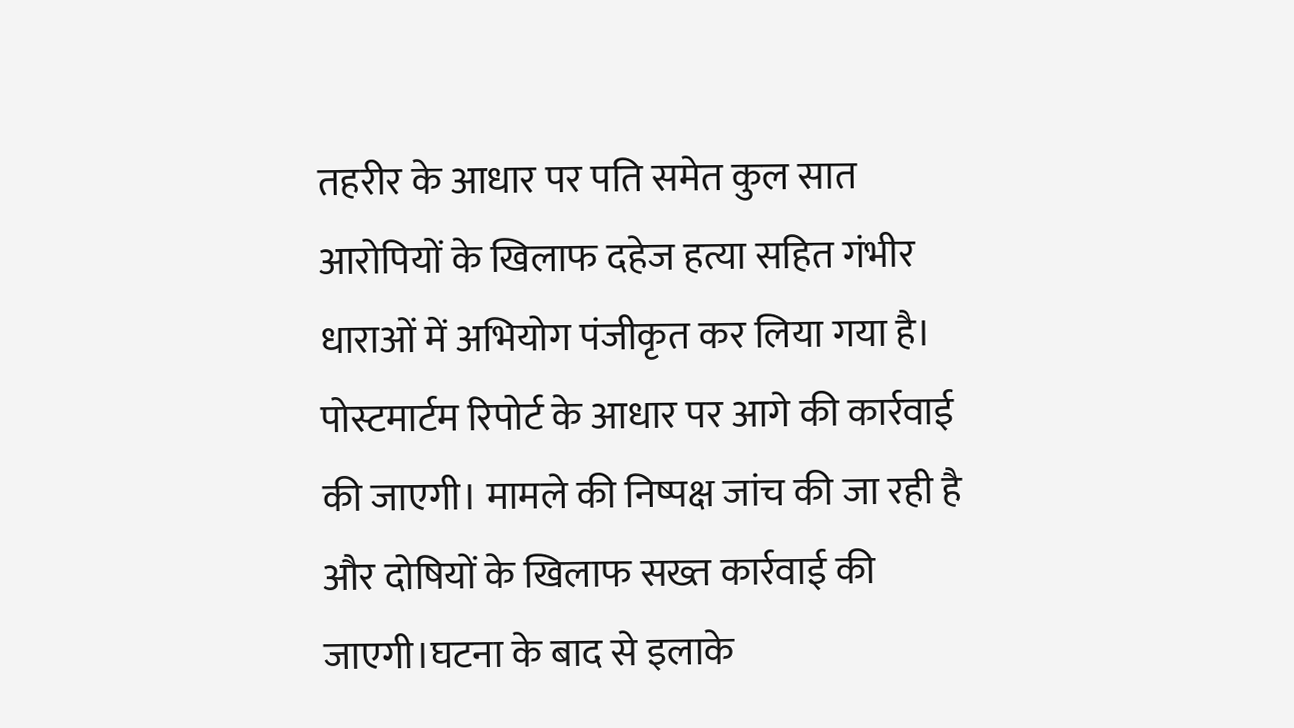तहरीर के आधार पर पति समेत कुल सात आरोपियों के खिलाफ दहेज हत्या सहित गंभीर धाराओं में अभियोग पंजीकृत कर लिया गया है। पोस्टमार्टम रिपोर्ट के आधार पर आगे की कार्रवाई की जाएगी। मामले की निष्पक्ष जांच की जा रही है और दोषियों के खिलाफ सख्त कार्रवाई की जाएगी।घटना के बाद से इलाके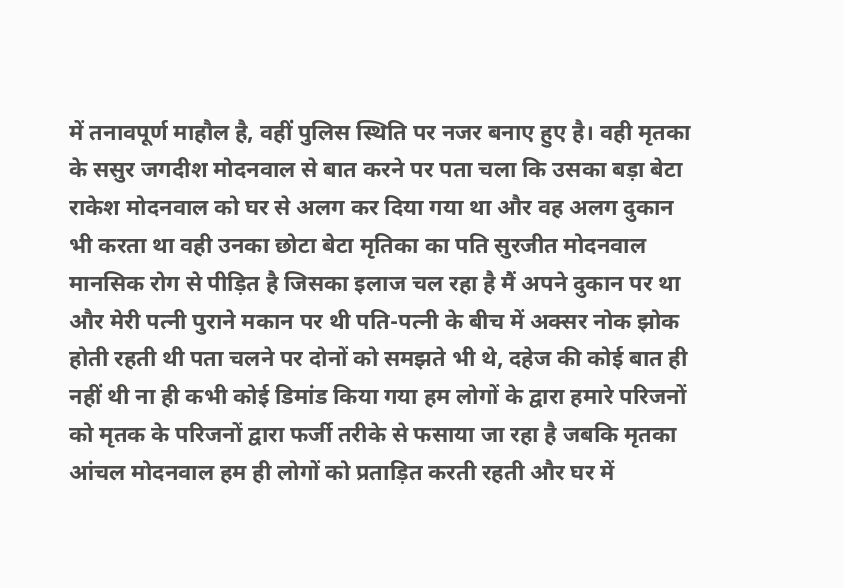में तनावपूर्ण माहौल है, वहीं पुलिस स्थिति पर नजर बनाए हुए है। वही मृतका के ससुर जगदीश मोदनवाल से बात करने पर पता चला कि उसका बड़ा बेटा राकेश मोदनवाल को घर से अलग कर दिया गया था और वह अलग दुकान भी करता था वही उनका छोटा बेटा मृतिका का पति सुरजीत मोदनवाल मानसिक रोग से पीड़ित है जिसका इलाज चल रहा है मैं अपने दुकान पर था और मेरी पत्नी पुराने मकान पर थी पति-पत्नी के बीच में अक्सर नोक झोक होती रहती थी पता चलने पर दोनों को समझते भी थे, दहेज की कोई बात ही नहीं थी ना ही कभी कोई डिमांड किया गया हम लोगों के द्वारा हमारे परिजनों को मृतक के परिजनों द्वारा फर्जी तरीके से फसाया जा रहा है जबकि मृतका आंचल मोदनवाल हम ही लोगों को प्रताड़ित करती रहती और घर में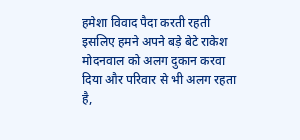हमेशा विवाद पैदा करती रहती इसलिए हमने अपने बड़े बेटे राकेश मोदनवाल को अलग दुकान करवा दिया और परिवार से भी अलग रहता है,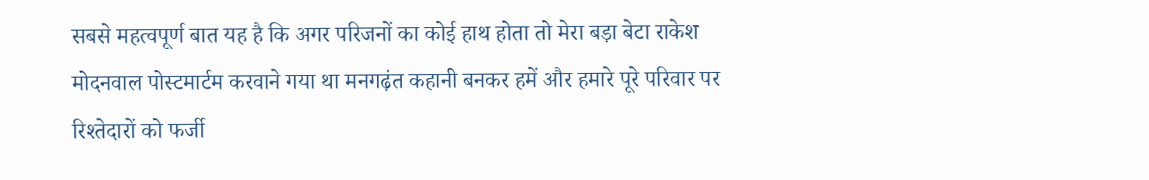सबसे महत्वपूर्ण बात यह है कि अगर परिजनों का कोई हाथ होता तो मेरा बड़ा बेटा राकेश मोदनवाल पोस्टमार्टम करवाने गया था मनगढ़ंत कहानी बनकर हमें और हमारे पूरे परिवार पर रिश्तेदारों को फर्जी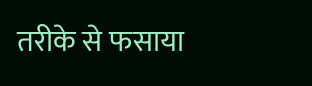तरीके से फसाया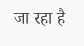जा रहा है